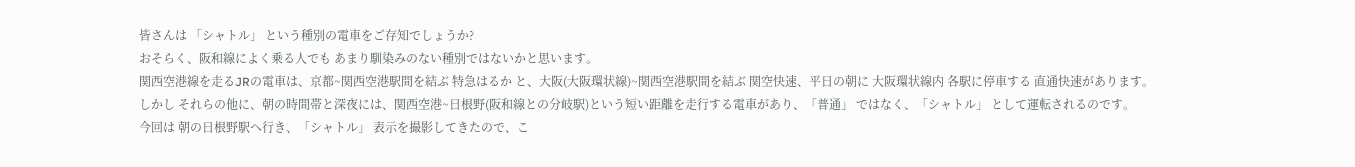皆さんは 「シャトル」 という種別の電車をご存知でしょうか?
おそらく、阪和線によく乗る人でも あまり馴染みのない種別ではないかと思います。
関西空港線を走るJRの電車は、京都~関西空港駅間を結ぶ 特急はるか と、大阪(大阪環状線)~関西空港駅間を結ぶ 関空快速、平日の朝に 大阪環状線内 各駅に停車する 直通快速があります。
しかし それらの他に、朝の時間帯と深夜には、関西空港~日根野(阪和線との分岐駅)という短い距離を走行する電車があり、「普通」 ではなく、「シャトル」 として運転されるのです。
今回は 朝の日根野駅へ行き、「シャトル」 表示を撮影してきたので、こ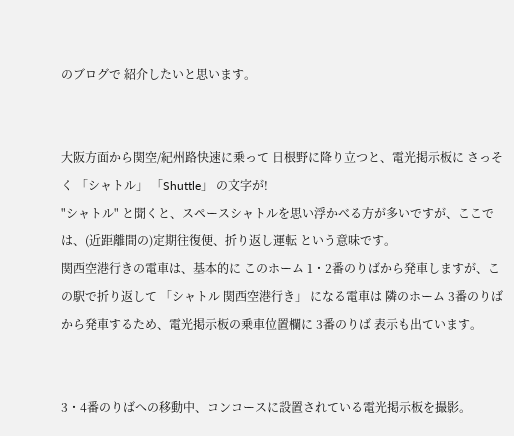のブログで 紹介したいと思います。


大阪方面から関空/紀州路快速に乗って 日根野に降り立つと、電光掲示板に さっそく 「シャトル」 「Shuttle」 の文字が!
"シャトル" と聞くと、スペースシャトルを思い浮かべる方が多いですが、ここでは、(近距離間の)定期往復便、折り返し運転 という意味です。
関西空港行きの電車は、基本的に このホーム 1・2番のりばから発車しますが、この駅で折り返して 「シャトル 関西空港行き」 になる電車は 隣のホーム 3番のりばから発車するため、電光掲示板の乗車位置欄に 3番のりば 表示も出ています。


3・4番のりばへの移動中、コンコースに設置されている電光掲示板を撮影。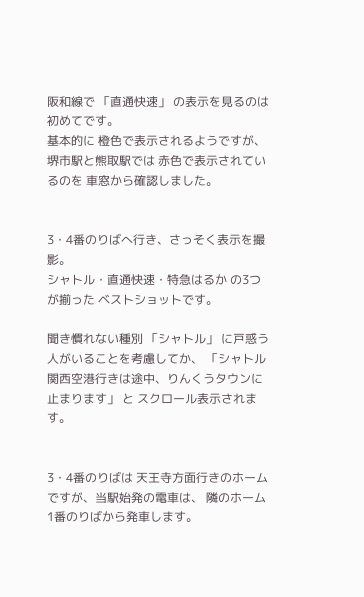阪和線で 「直通快速」 の表示を見るのは初めてです。
基本的に 橙色で表示されるようですが、堺市駅と熊取駅では 赤色で表示されているのを 車窓から確認しました。


3・4番のりばへ行き、さっそく表示を撮影。
シャトル・直通快速・特急はるか の3つが揃った ベストショットです。

聞き慣れない種別 「シャトル」 に戸惑う人がいることを考慮してか、 「シャトル 関西空港行きは途中、りんくうタウンに止まります」 と スクロール表示されます。


3・4番のりばは 天王寺方面行きのホームですが、当駅始発の電車は、 隣のホーム 1番のりばから発車します。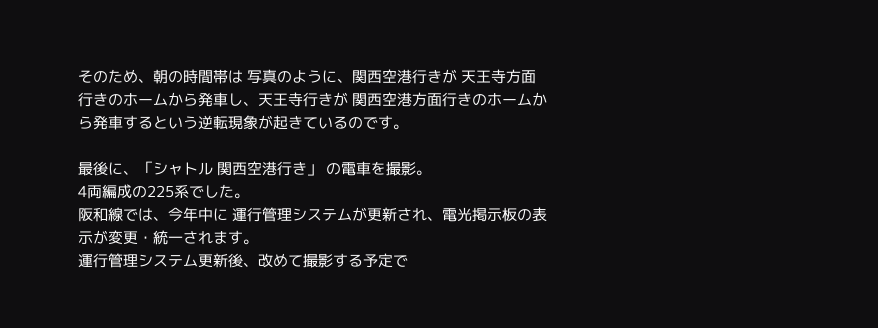そのため、朝の時間帯は 写真のように、関西空港行きが 天王寺方面行きのホームから発車し、天王寺行きが 関西空港方面行きのホームから発車するという逆転現象が起きているのです。

最後に、「シャトル 関西空港行き」 の電車を撮影。
4両編成の225系でした。
阪和線では、今年中に 運行管理システムが更新され、電光掲示板の表示が変更・統一されます。
運行管理システム更新後、改めて撮影する予定で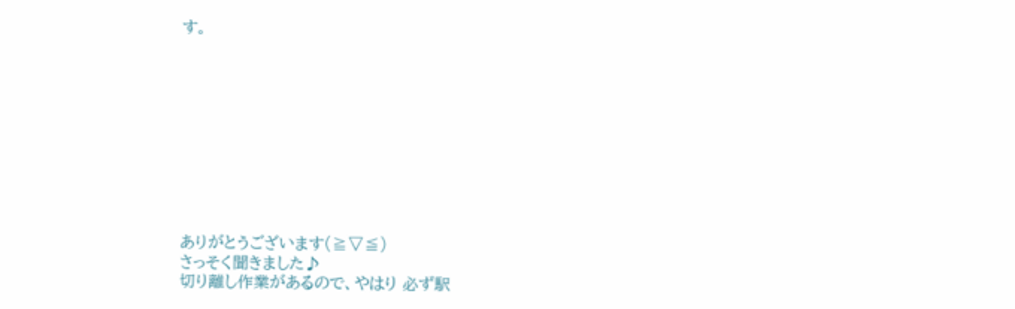す。










ありがとうございます(≧▽≦)
さっそく聞きました♪
切り離し作業があるので、やはり 必ず駅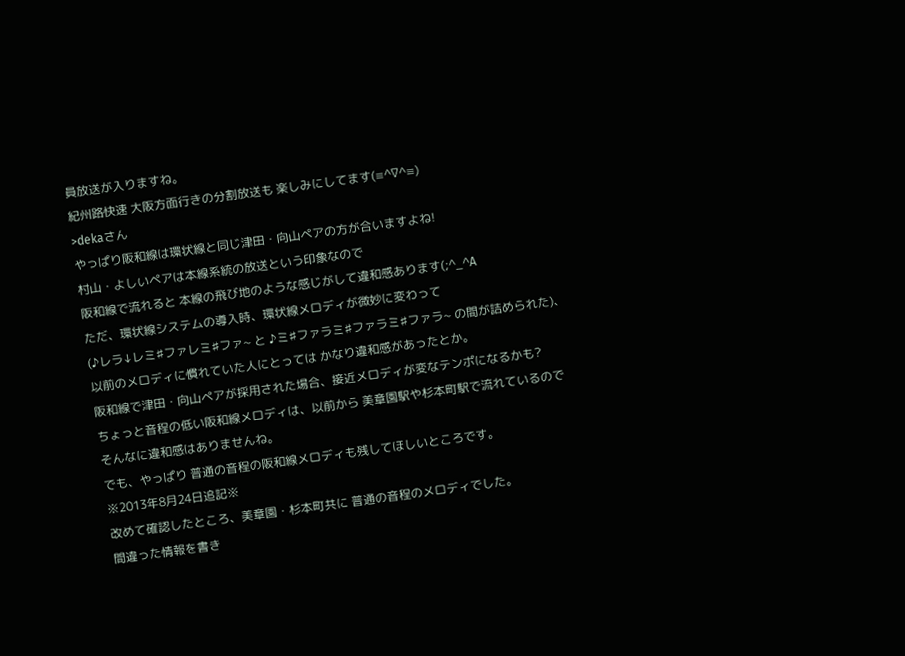員放送が入りますね。
紀州路快速 大阪方面行きの分割放送も 楽しみにしてます(≡^∇^≡)
>dekaさん
やっぱり阪和線は環状線と同じ津田・向山ペアの方が合いますよね!
村山・よしいペアは本線系統の放送という印象なので
阪和線で流れると 本線の飛び地のような感じがして違和感あります(;^_^A
ただ、環状線システムの導入時、環状線メロディが微妙に変わって
(♪レラ↓レミ♯ファレミ♯ファ~ と ♪ミ♯ファラミ♯ファラミ♯ファラ~ の間が詰められた)、
以前のメロディに慣れていた人にとっては かなり違和感があったとか。
阪和線で津田・向山ペアが採用された場合、接近メロディが変なテンポになるかも?
ちょっと音程の低い阪和線メロディは、以前から 美章園駅や杉本町駅で流れているので
そんなに違和感はありませんね。
でも、やっぱり 普通の音程の阪和線メロディも残してほしいところです。
※2013年8月24日追記※
改めて確認したところ、美章園・杉本町共に 普通の音程のメロディでした。
間違った情報を書き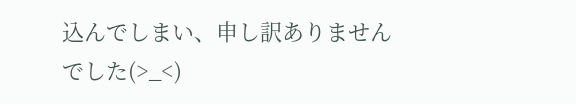込んでしまい、申し訳ありませんでした(>_<)